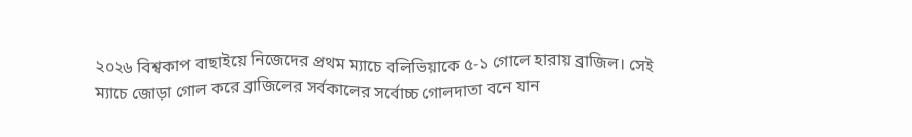২০২৬ বিশ্বকাপ বাছাইয়ে নিজেদের প্রথম ম্যাচে বলিভিয়াকে ৫-১ গোলে হারায় ব্রাজিল। সেই ম্যাচে জোড়া গোল করে ব্রাজিলের সর্বকালের সর্বোচ্চ গোলদাতা বনে যান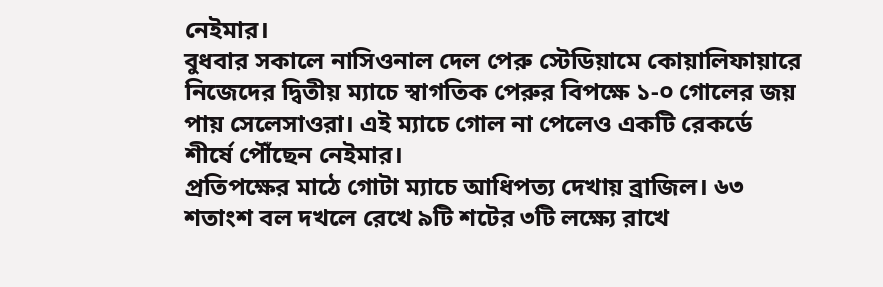নেইমার।
বুধবার সকালে নাসিওনাল দেল পেরু স্টেডিয়ামে কোয়ালিফায়ারে নিজেদের দ্বিতীয় ম্যাচে স্বাগতিক পেরুর বিপক্ষে ১-০ গোলের জয় পায় সেলেসাওরা। এই ম্যাচে গোল না পেলেও একটি রেকর্ডে শীর্ষে পৌঁছেন নেইমার।
প্রতিপক্ষের মাঠে গোটা ম্যাচে আধিপত্য দেখায় ব্রাজিল। ৬৩ শতাংশ বল দখলে রেখে ৯টি শটের ৩টি লক্ষ্যে রাখে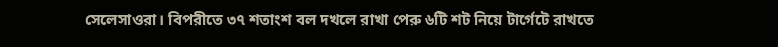সেলেসাওরা। বিপরীতে ৩৭ শতাংশ বল দখলে রাখা পেরু ৬টি শট নিয়ে টার্গেটে রাখতে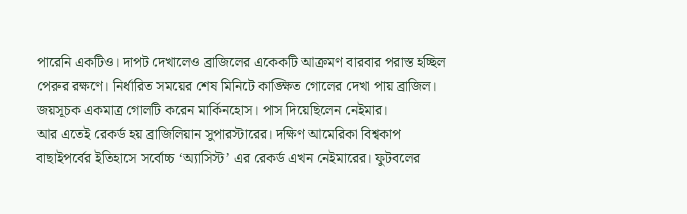পারেনি একটিও। দাপট দেখালেও ব্রাজিলের একেকটি আক্রমণ বারবার পরাস্ত হচ্ছিল পেরুর রক্ষণে। নির্ধারিত সময়ের শেষ মিনিটে কাঙ্ক্ষিত গোলের দেখা পায় ব্রাজিল। জয়সূচক একমাত্র গোলটি করেন মার্কিনহোস। পাস দিয়েছিলেন নেইমার।
আর এতেই রেকর্ড হয় ব্রাজিলিয়ান সুপারস্টারের। দক্ষিণ আমেরিকা বিশ্বকাপ বাছাইপর্বের ইতিহাসে সর্বোচ্চ ‘অ্যাসিস্ট’ এর রেকর্ড এখন নেইমারের। ফুটবলের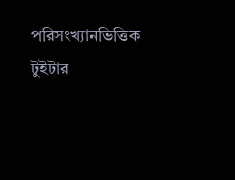পরিসংখ্যানভিত্তিক টুইটার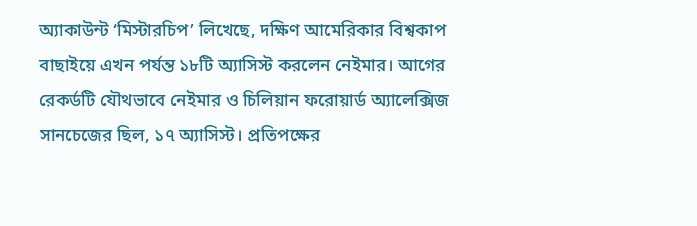অ্যাকাউন্ট ‘মিস্টারচিপ’ লিখেছে, দক্ষিণ আমেরিকার বিশ্বকাপ বাছাইয়ে এখন পর্যন্ত ১৮টি অ্যাসিস্ট করলেন নেইমার। আগের রেকর্ডটি যৌথভাবে নেইমার ও চিলিয়ান ফরোয়ার্ড অ্যালেক্সিজ সানচেজের ছিল, ১৭ অ্যাসিস্ট। প্রতিপক্ষের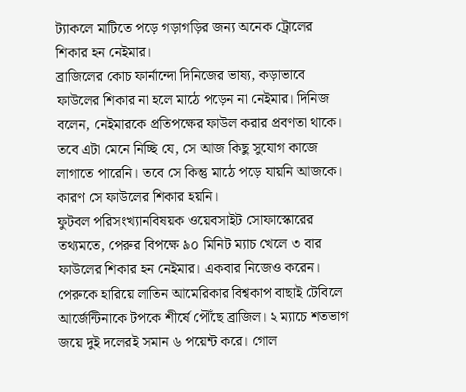ট্যাকলে মাটিতে পড়ে গড়াগড়ির জন্য অনেক ট্রোলের শিকার হন নেইমার।
ব্রাজিলের কোচ ফার্নান্দো দিনিজের ভাষ্য, কড়াভাবে ফাউলের শিকার না হলে মাঠে পড়েন না নেইমার। দিনিজ বলেন, নেইমারকে প্রতিপক্ষের ফাউল করার প্রবণতা থাকে। তবে এটা মেনে নিচ্ছি যে, সে আজ কিছু সুযোগ কাজে লাগাতে পারেনি। তবে সে কিন্তু মাঠে পড়ে যায়নি আজকে। কারণ সে ফাউলের শিকার হয়নি।
ফুটবল পরিসংখ্যানবিষয়ক ওয়েবসাইট সোফাস্কোরের তথ্যমতে, পেরুর বিপক্ষে ৯০ মিনিট ম্যাচ খেলে ৩ বার ফাউলের শিকার হন নেইমার। একবার নিজেও করেন।
পেরুকে হারিয়ে লাতিন আমেরিকার বিশ্বকাপ বাছাই টেবিলে আর্জেন্টিনাকে টপকে শীর্ষে পৌঁছে ব্রাজিল। ২ ম্যাচে শতভাগ জয়ে দুই দলেরই সমান ৬ পয়েন্ট করে। গোল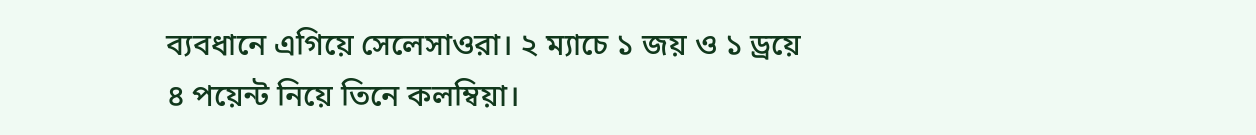ব্যবধানে এগিয়ে সেলেসাওরা। ২ ম্যাচে ১ জয় ও ১ ড্রয়ে ৪ পয়েন্ট নিয়ে তিনে কলম্বিয়া।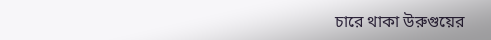চারে থাকা উরুগুয়ের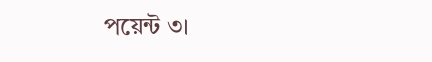পয়েন্ট ৩।